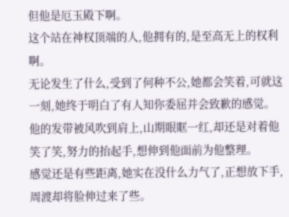但他是厄玉殿下啊。
这个站在神权顶端的人,他拥有的,是至高无上的权利啊。
无论发生了什么,受到了何种不公,她都会笑着,可就这一刻,她终于明白了有人知你委屈并会致歉的感觉。
他的发带被风吹到肩上,山期眼眶一红,却还是对着他笑了笑,努力的抬起手,想伸到他面前为他整理。
感觉还是有些距离,她实在没什么力气了,正想放下手,周渡却将脸伸过来了些。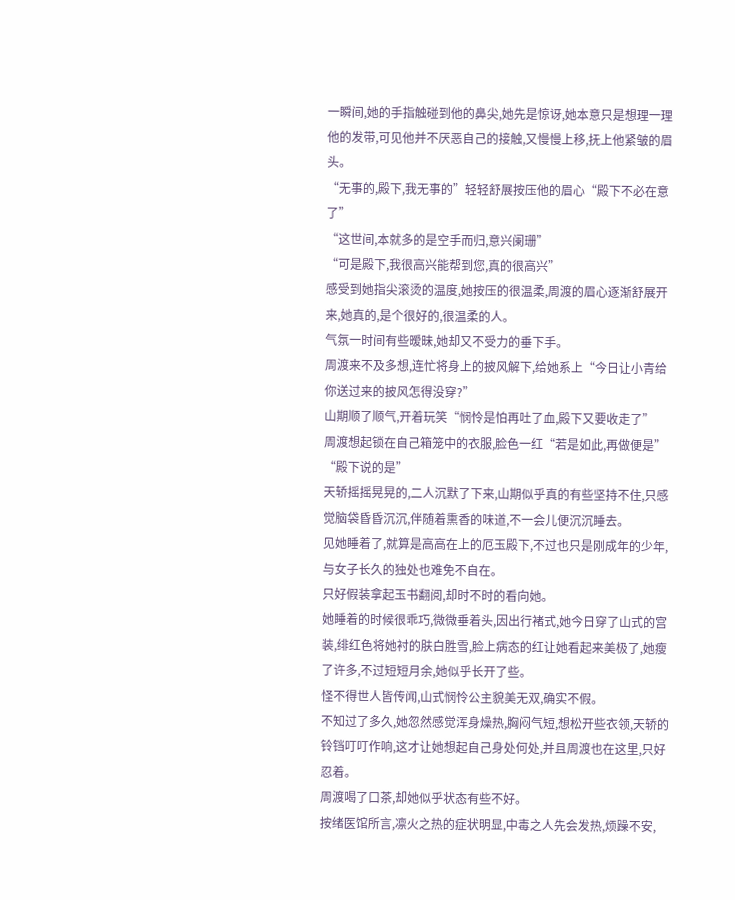一瞬间,她的手指触碰到他的鼻尖,她先是惊讶,她本意只是想理一理他的发带,可见他并不厌恶自己的接触,又慢慢上移,抚上他紧皱的眉头。
“无事的,殿下,我无事的”轻轻舒展按压他的眉心“殿下不必在意了”
“这世间,本就多的是空手而归,意兴阑珊”
“可是殿下,我很高兴能帮到您,真的很高兴”
感受到她指尖滚烫的温度,她按压的很温柔,周渡的眉心逐渐舒展开来,她真的,是个很好的,很温柔的人。
气氛一时间有些暧昧,她却又不受力的垂下手。
周渡来不及多想,连忙将身上的披风解下,给她系上“今日让小青给你送过来的披风怎得没穿?”
山期顺了顺气,开着玩笑“悯怜是怕再吐了血,殿下又要收走了”
周渡想起锁在自己箱笼中的衣服,脸色一红“若是如此,再做便是”
“殿下说的是”
天轿摇摇晃晃的,二人沉默了下来,山期似乎真的有些坚持不住,只感觉脑袋昏昏沉沉,伴随着熏香的味道,不一会儿便沉沉睡去。
见她睡着了,就算是高高在上的厄玉殿下,不过也只是刚成年的少年,与女子长久的独处也难免不自在。
只好假装拿起玉书翻阅,却时不时的看向她。
她睡着的时候很乖巧,微微垂着头,因出行褚式,她今日穿了山式的宫装,绯红色将她衬的肤白胜雪,脸上病态的红让她看起来美极了,她瘦了许多,不过短短月余,她似乎长开了些。
怪不得世人皆传闻,山式悯怜公主貌美无双,确实不假。
不知过了多久,她忽然感觉浑身燥热,胸闷气短,想松开些衣领,天轿的铃铛叮叮作响,这才让她想起自己身处何处,并且周渡也在这里,只好忍着。
周渡喝了口茶,却她似乎状态有些不好。
按绪医馆所言,凛火之热的症状明显,中毒之人先会发热,烦躁不安,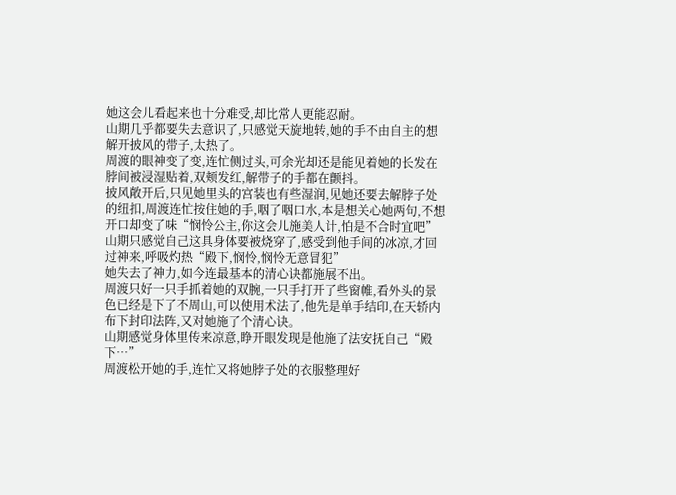她这会儿看起来也十分难受,却比常人更能忍耐。
山期几乎都要失去意识了,只感觉天旋地转,她的手不由自主的想解开披风的带子,太热了。
周渡的眼神变了变,连忙侧过头,可余光却还是能见着她的长发在脖间被浸湿贴着,双颊发红,解带子的手都在颤抖。
披风敞开后,只见她里头的宫装也有些湿润,见她还要去解脖子处的纽扣,周渡连忙按住她的手,咽了咽口水,本是想关心她两句,不想开口却变了味“悯怜公主,你这会儿施美人计,怕是不合时宜吧”
山期只感觉自己这具身体要被烧穿了,感受到他手间的冰凉,才回过神来,呼吸灼热“殿下,悯怜,悯怜无意冒犯”
她失去了神力,如今连最基本的清心诀都施展不出。
周渡只好一只手抓着她的双腕,一只手打开了些窗帷,看外头的景色已经是下了不周山,可以使用术法了,他先是单手结印,在天轿内布下封印法阵,又对她施了个清心诀。
山期感觉身体里传来凉意,睁开眼发现是他施了法安抚自己“殿下…”
周渡松开她的手,连忙又将她脖子处的衣服整理好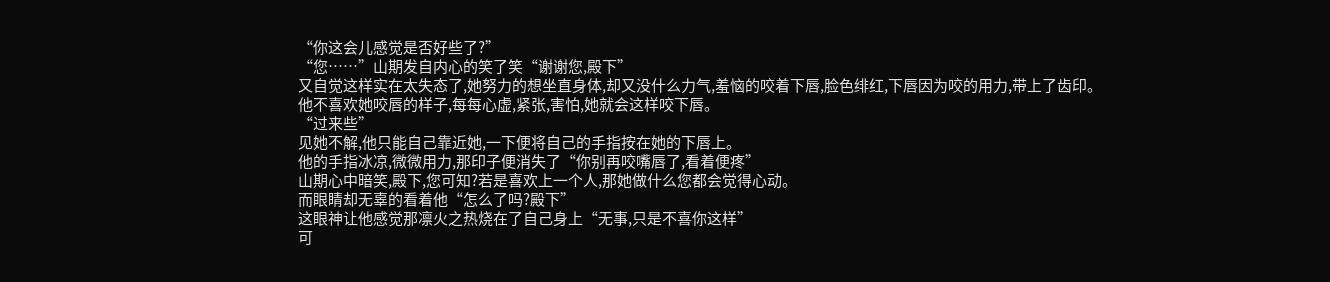“你这会儿感觉是否好些了?”
“您……”山期发自内心的笑了笑“谢谢您,殿下”
又自觉这样实在太失态了,她努力的想坐直身体,却又没什么力气,羞恼的咬着下唇,脸色绯红,下唇因为咬的用力,带上了齿印。
他不喜欢她咬唇的样子,每每心虚,紧张,害怕,她就会这样咬下唇。
“过来些”
见她不解,他只能自己靠近她,一下便将自己的手指按在她的下唇上。
他的手指冰凉,微微用力,那印子便消失了“你别再咬嘴唇了,看着便疼”
山期心中暗笑,殿下,您可知?若是喜欢上一个人,那她做什么您都会觉得心动。
而眼睛却无辜的看着他“怎么了吗?殿下”
这眼神让他感觉那凛火之热烧在了自己身上“无事,只是不喜你这样”
可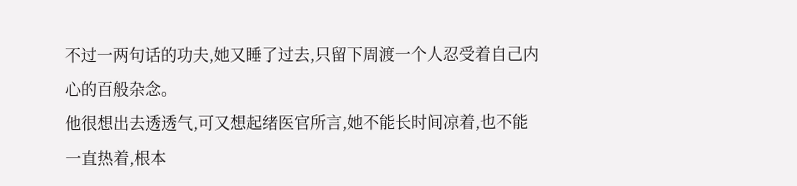不过一两句话的功夫,她又睡了过去,只留下周渡一个人忍受着自己内心的百般杂念。
他很想出去透透气,可又想起绪医官所言,她不能长时间凉着,也不能一直热着,根本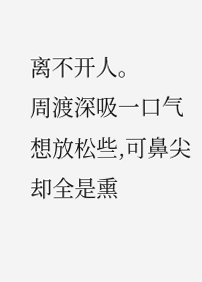离不开人。
周渡深吸一口气想放松些,可鼻尖却全是熏